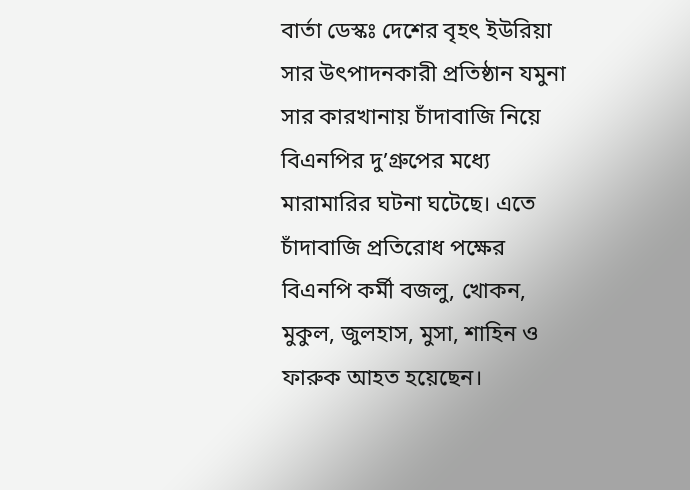বার্তা ডেস্কঃ দেশের বৃহৎ ইউরিয়া সার উৎপাদনকারী প্রতিষ্ঠান যমুনা সার কারখানায় চাঁদাবাজি নিয়ে বিএনপির দু’গ্রুপের মধ্যে মারামারির ঘটনা ঘটেছে। এতে চাঁদাবাজি প্রতিরোধ পক্ষের বিএনপি কর্মী বজলু, খোকন, মুকুল, জুলহাস, মুসা, শাহিন ও ফারুক আহত হয়েছেন।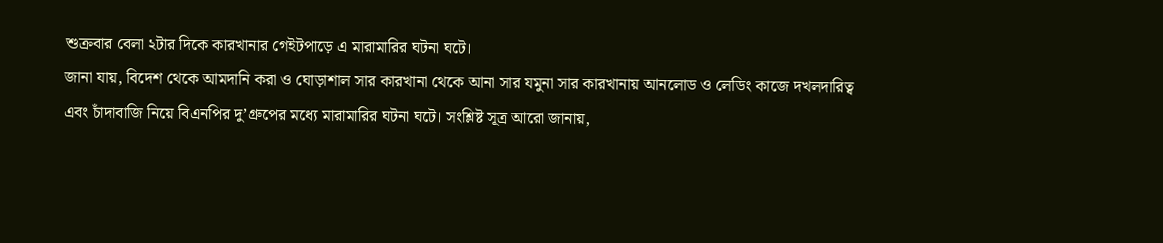শুক্রবার বেলা ২টার দিকে কারখানার গেইটপাড়ে এ মারামারির ঘটনা ঘটে।
জানা যায়, বিদেশ থেকে আমদানি করা ও ঘোড়াশাল সার কারখানা থেকে আনা সার যমুনা সার কারখানায় আনলোড ও লেডিং কাজে দখলদারিত্ব এবং চাঁদাবাজি নিয়ে বিএনপির দু’গ্রুপের মধ্যে মারামারির ঘটনা ঘটে। সংশ্লিষ্ট সূত্র আরো জানায়,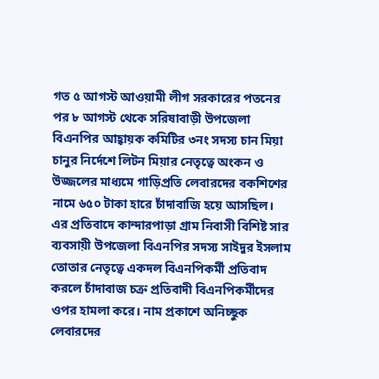গত ৫ আগস্ট আওয়ামী লীগ সরকারের পতনের পর ৮ আগস্ট থেকে সরিষাবাড়ী উপজেলা বিএনপির আহ্বায়ক কমিটির ৩নং সদস্য চান মিয়া চানুর নির্দেশে লিটন মিয়ার নেতৃত্বে অংকন ও উজ্জলের মাধ্যমে গাড়িপ্রতি লেবারদের বকশিশের নামে ৬৫০ টাকা হারে চাঁদাবাজি হয়ে আসছিল।
এর প্রতিবাদে কান্দারপাড়া গ্রাম নিবাসী বিশিষ্ট সার ব্যবসায়ী উপজেলা বিএনপির সদস্য সাইদুর ইসলাম তোতার নেতৃত্বে একদল বিএনপিকর্মী প্রতিবাদ করলে চাঁদাবাজ চক্র প্রতিবাদী বিএনপিকর্মীদের ওপর হামলা করে। নাম প্রকাশে অনিচ্ছুক লেবারদের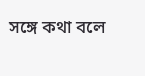সঙ্গে কথা বলে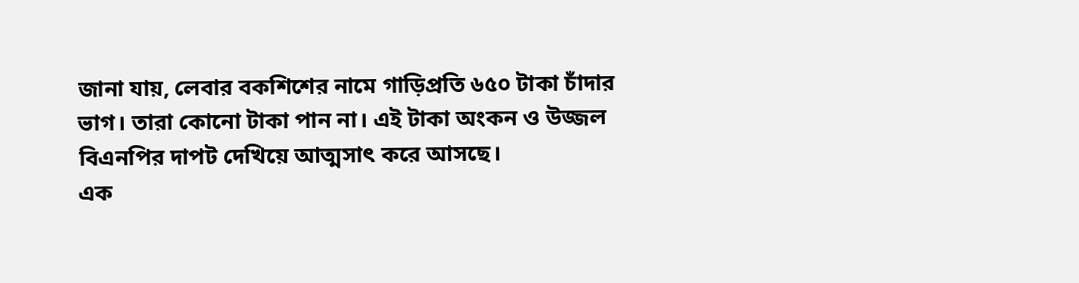জানা যায়, লেবার বকশিশের নামে গাড়িপ্রতি ৬৫০ টাকা চাঁদার ভাগ। তারা কোনো টাকা পান না। এই টাকা অংকন ও উজ্জল বিএনপির দাপট দেখিয়ে আত্মসাৎ করে আসছে।
এক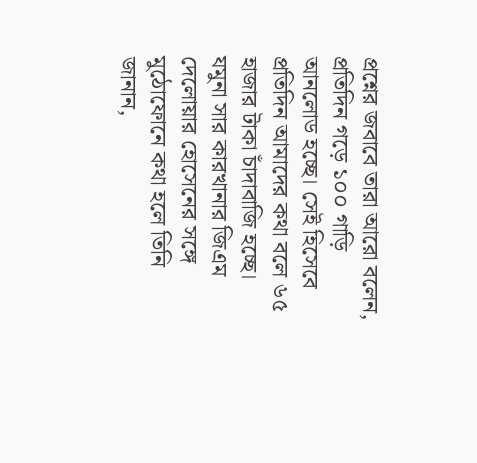প্রশ্নের জবাবে তারা আরো বলেন, প্রতিদিন গড়ে ১০০ গাড়ি আনলোড হচ্ছে। সেই হিসেবে প্রতিদিন আমাদের কথা বলে ৬৫ হাজার টাকা চাঁদাবাজি হচ্ছে।
যমুনা সার কারখানার জিএম দেলোয়ার হোসেনের সঙ্গে মুঠোফোনে কথা হলে তিনি জানান,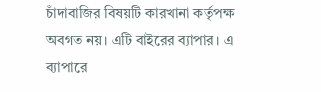চাঁদাবাজির বিষয়টি কারখানা কর্তৃপক্ষ অবগত নয়। এটি বাইরের ব্যাপার। এ ব্যাপারে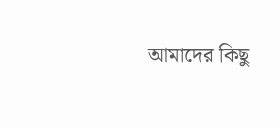আমাদের কিছু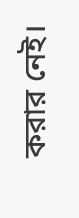করার নেই।